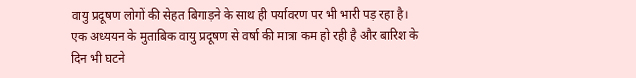वायु प्रदूषण लोगों की सेहत बिगाड़ने के साथ ही पर्यावरण पर भी भारी पड़ रहा है। एक अध्ययन के मुताबिक वायु प्रदूषण से वर्षा की मात्रा कम हो रही है और बारिश के दिन भी घटने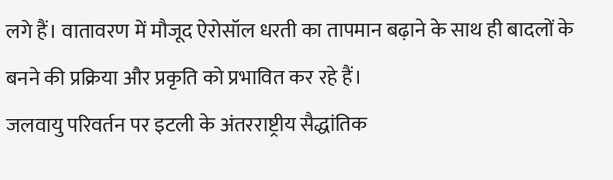लगे हैं। वातावरण में मौजूद ऐरोसॉल धरती का तापमान बढ़ाने के साथ ही बादलों के बनने की प्रक्रिया और प्रकृति को प्रभावित कर रहे हैं।
जलवायु परिवर्तन पर इटली के अंतरराष्ट्रीय सैद्धांतिक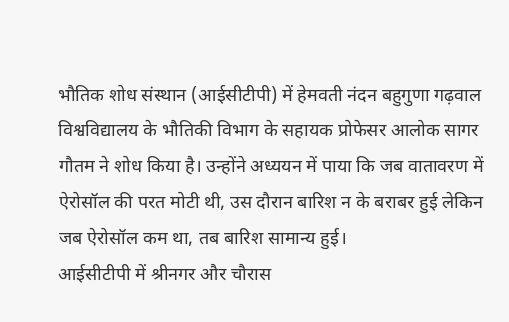भौतिक शोध संस्थान (आईसीटीपी) में हेमवती नंदन बहुगुणा गढ़वाल विश्वविद्यालय के भौतिकी विभाग के सहायक प्रोफेसर आलोक सागर गौतम ने शोध किया है। उन्होंने अध्ययन में पाया कि जब वातावरण में ऐरोसॉल की परत मोटी थी, उस दौरान बारिश न के बराबर हुई लेकिन जब ऐरोसॉल कम था, तब बारिश सामान्य हुई।
आईसीटीपी में श्रीनगर और चौरास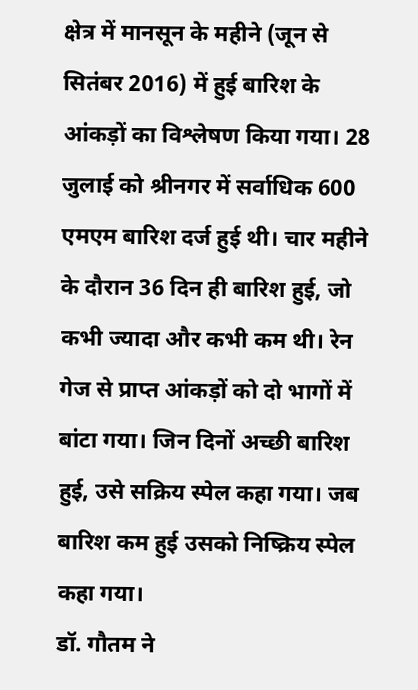क्षेत्र में मानसून के महीने (जून से सितंबर 2016) में हुई बारिश के आंकड़ों का विश्लेषण किया गया। 28 जुलाई को श्रीनगर में सर्वाधिक 600 एमएम बारिश दर्ज हुई थी। चार महीने के दौरान 36 दिन ही बारिश हुई, जो कभी ज्यादा और कभी कम थी। रेन गेज से प्राप्त आंकड़ों को दो भागों में बांटा गया। जिन दिनों अच्छी बारिश हुई, उसे सक्रिय स्पेल कहा गया। जब बारिश कम हुई उसको निष्क्रिय स्पेल कहा गया।
डॉ. गौतम ने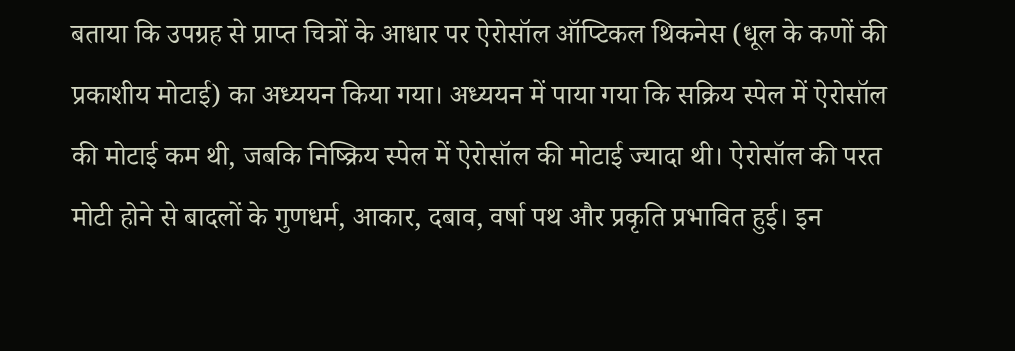बताया कि उपग्रह से प्राप्त चित्रों के आधार पर ऐरोसॉल ऑप्टिकल थिकनेस (धूल के कणों की प्रकाशीय मोटाई) का अध्ययन किया गया। अध्ययन में पाया गया कि सक्रिय स्पेल में ऐरोसॉल की मोटाई कम थी, जबकि निष्क्रिय स्पेल में ऐरोसॉल की मोटाई ज्यादा थी। ऐरोसॉल की परत मोटी होने से बादलों के गुणधर्म, आकार, दबाव, वर्षा पथ और प्रकृति प्रभावित हुई। इन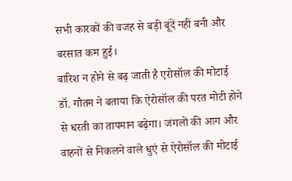सभी कारकों की वजह से बड़ी बूंदें नहीं बनी और बरसात कम हुई।
बारिश न होने से बढ़ जाती है एरोसॉल की मोटाई
डॉ. गौतम ने बताया कि ऐरोसॉल की परत मोटी होने से धरती का तापमान बढ़ेगा। जंगलों की आग और वाहनों से निकलने वाले धुएं से ऐरोसॉल की मोटाई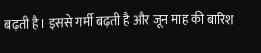बढ़ती है। इससे गर्मी बढ़ती है और जून माह की बारिश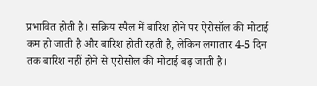प्रभावित होती है। सक्रिय स्पैल में बारिश होने पर ऐरोसॉल की मोटाई कम हो जाती है और बारिश होती रहती है, लेकिन लगातार 4-5 दिन तक बारिश नहीं होने से एरोसोल की मोटाई बढ़ जाती है।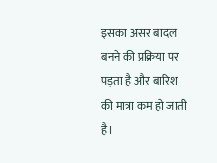इसका असर बादल बनने की प्रक्रिया पर पड़ता है और बारिश की मात्रा कम हो जाती है।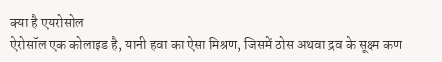क्या है एयरोसोल
ऐरोसॉल एक कोलाइड है, यानी हवा का ऐसा मिश्रण, जिसमें ठोस अथवा द्रव के सूक्ष्म कण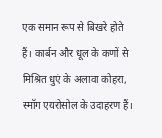एक समान रूप से बिखरे होते हैं। कार्बन और धूल के कणों से मिश्रित धुएं के अलावा कोहरा, स्मॉग एयरोसोल के उदाहरण हैं।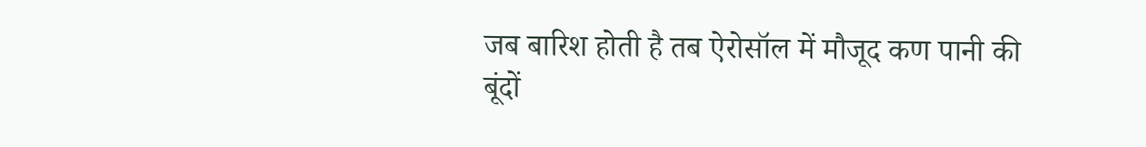जब बारिश होती है तब ऐरोसॉल में मौजूद कण पानी की बूंदों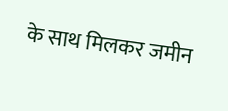के साथ मिलकर जमीन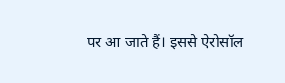पर आ जाते हैं। इससे ऐरोसॉल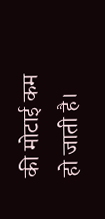की मोटाई कम हो जाती है।